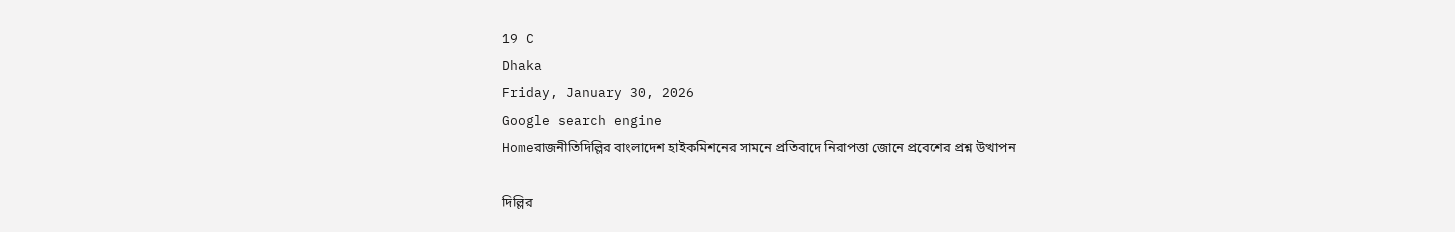19 C
Dhaka
Friday, January 30, 2026
Google search engine
Homeরাজনীতিদিল্লির বাংলাদেশ হাইকমিশনের সামনে প্রতিবাদে নিরাপত্তা জোনে প্রবেশের প্রশ্ন উত্থাপন

দিল্লির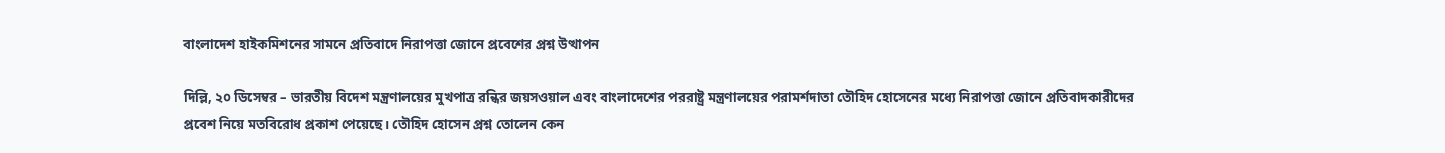বাংলাদেশ হাইকমিশনের সামনে প্রতিবাদে নিরাপত্তা জোনে প্রবেশের প্রশ্ন উত্থাপন

দিল্লি, ২০ ডিসেম্বর – ভারতীয় বিদেশ মন্ত্রণালয়ের মুখপাত্র রন্ধির জয়সওয়াল এবং বাংলাদেশের পররাষ্ট্র মন্ত্রণালয়ের পরামর্শদাতা তৌহিদ হোসেনের মধ্যে নিরাপত্তা জোনে প্রতিবাদকারীদের প্রবেশ নিয়ে মতবিরোধ প্রকাশ পেয়েছে। তৌহিদ হোসেন প্রশ্ন তোলেন কেন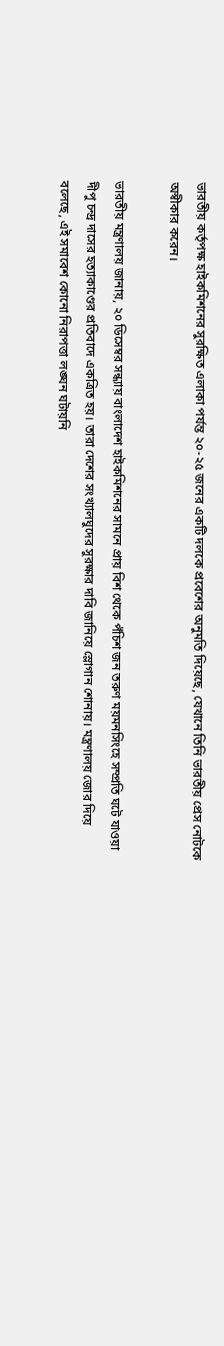ভারতীয় কর্তৃপক্ষ হাইকমিশনের সুরক্ষিত এলাকা পর্যন্ত ২০-২৫ জনের একটি দলকে প্রবেশের অনুমতি দিয়েছে, যেখানে তিনি ভারতীয় প্রেস নোটকে অস্বীকার করেন।

ভারতীয় মন্ত্রণালয় জানায়, ২০ ডিসেম্বর সন্ধ্যায় বাংলাদেশ হাইকমিশনের সামনে প্রায় বিশ থেকে পঁচিশ জন তরুণ ময়মনসিংহে সম্প্রতি ঘটে যাওয়া দীপু চন্দ্র দাসের হত্যাকাণ্ডের প্রতিবাদে একত্রিত হয়। তারা দেশের সংখ্যালঘুদের সুরক্ষার দাবি জানিয়ে স্লোগান শোনায়। মন্ত্রণালয় জোর দিয়ে বলেছে, এই সমাবেশ কোনো নিরাপত্তা লঙ্ঘন ঘটায়নি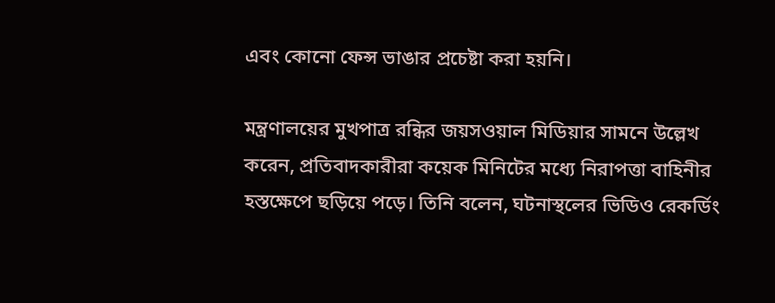এবং কোনো ফেন্স ভাঙার প্রচেষ্টা করা হয়নি।

মন্ত্রণালয়ের মুখপাত্র রন্ধির জয়সওয়াল মিডিয়ার সামনে উল্লেখ করেন, প্রতিবাদকারীরা কয়েক মিনিটের মধ্যে নিরাপত্তা বাহিনীর হস্তক্ষেপে ছড়িয়ে পড়ে। তিনি বলেন, ঘটনাস্থলের ভিডিও রেকর্ডিং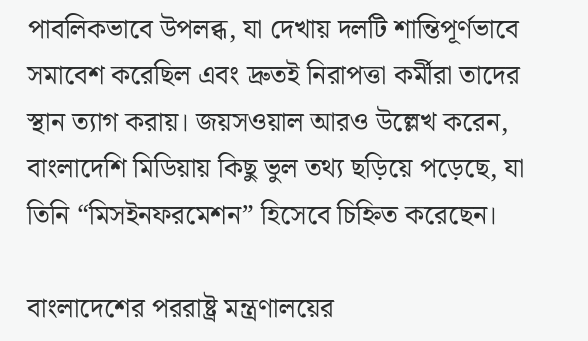পাবলিকভাবে উপলব্ধ, যা দেখায় দলটি শান্তিপূর্ণভাবে সমাবেশ করেছিল এবং দ্রুতই নিরাপত্তা কর্মীরা তাদের স্থান ত্যাগ করায়। জয়সওয়াল আরও উল্লেখ করেন, বাংলাদেশি মিডিয়ায় কিছু ভুল তথ্য ছড়িয়ে পড়েছে, যা তিনি “মিসইনফরমেশন” হিসেবে চিহ্নিত করেছেন।

বাংলাদেশের পররাষ্ট্র মন্ত্রণালয়ের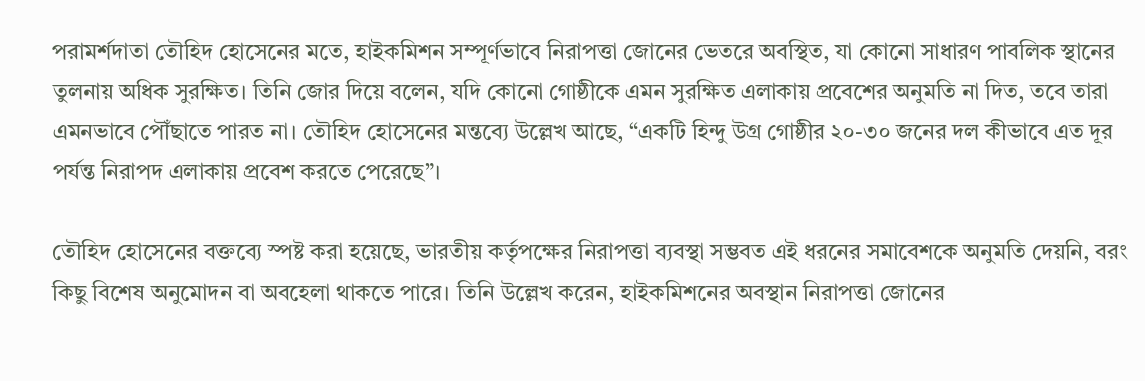পরামর্শদাতা তৌহিদ হোসেনের মতে, হাইকমিশন সম্পূর্ণভাবে নিরাপত্তা জোনের ভেতরে অবস্থিত, যা কোনো সাধারণ পাবলিক স্থানের তুলনায় অধিক সুরক্ষিত। তিনি জোর দিয়ে বলেন, যদি কোনো গোষ্ঠীকে এমন সুরক্ষিত এলাকায় প্রবেশের অনুমতি না দিত, তবে তারা এমনভাবে পৌঁছাতে পারত না। তৌহিদ হোসেনের মন্তব্যে উল্লেখ আছে, “একটি হিন্দু উগ্র গোষ্ঠীর ২০-৩০ জনের দল কীভাবে এত দূর পর্যন্ত নিরাপদ এলাকায় প্রবেশ করতে পেরেছে”।

তৌহিদ হোসেনের বক্তব্যে স্পষ্ট করা হয়েছে, ভারতীয় কর্তৃপক্ষের নিরাপত্তা ব্যবস্থা সম্ভবত এই ধরনের সমাবেশকে অনুমতি দেয়নি, বরং কিছু বিশেষ অনুমোদন বা অবহেলা থাকতে পারে। তিনি উল্লেখ করেন, হাইকমিশনের অবস্থান নিরাপত্তা জোনের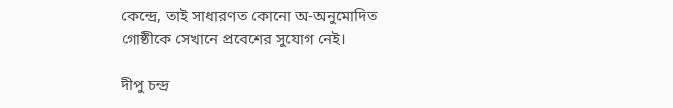কেন্দ্রে, তাই সাধারণত কোনো অ-অনুমোদিত গোষ্ঠীকে সেখানে প্রবেশের সুযোগ নেই।

দীপু চন্দ্র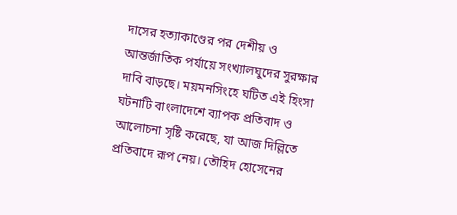দাসের হত্যাকাণ্ডের পর দেশীয় ও আন্তর্জাতিক পর্যায়ে সংখ্যালঘুদের সুরক্ষার দাবি বাড়ছে। ময়মনসিংহে ঘটিত এই হিংসা ঘটনাটি বাংলাদেশে ব্যাপক প্রতিবাদ ও আলোচনা সৃষ্টি করেছে, যা আজ দিল্লিতে প্রতিবাদে রূপ নেয়। তৌহিদ হোসেনের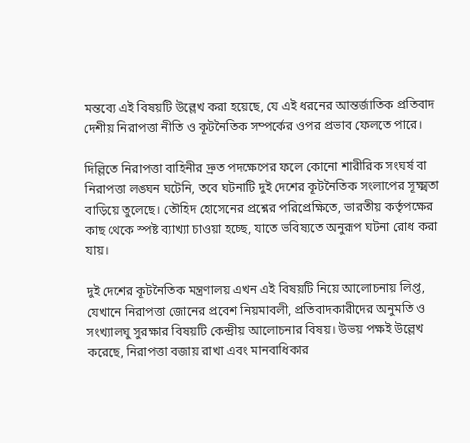মন্তব্যে এই বিষয়টি উল্লেখ করা হয়েছে, যে এই ধরনের আন্তর্জাতিক প্রতিবাদ দেশীয় নিরাপত্তা নীতি ও কূটনৈতিক সম্পর্কের ওপর প্রভাব ফেলতে পারে।

দিল্লিতে নিরাপত্তা বাহিনীর দ্রুত পদক্ষেপের ফলে কোনো শারীরিক সংঘর্ষ বা নিরাপত্তা লঙ্ঘন ঘটেনি, তবে ঘটনাটি দুই দেশের কূটনৈতিক সংলাপের সূক্ষ্মতা বাড়িয়ে তুলেছে। তৌহিদ হোসেনের প্রশ্নের পরিপ্রেক্ষিতে, ভারতীয় কর্তৃপক্ষের কাছ থেকে স্পষ্ট ব্যাখ্যা চাওয়া হচ্ছে, যাতে ভবিষ্যতে অনুরূপ ঘটনা রোধ করা যায়।

দুই দেশের কূটনৈতিক মন্ত্রণালয় এখন এই বিষয়টি নিয়ে আলোচনায় লিপ্ত, যেখানে নিরাপত্তা জোনের প্রবেশ নিয়মাবলী, প্রতিবাদকারীদের অনুমতি ও সংখ্যালঘু সুরক্ষার বিষয়টি কেন্দ্রীয় আলোচনার বিষয়। উভয় পক্ষই উল্লেখ করেছে, নিরাপত্তা বজায় রাখা এবং মানবাধিকার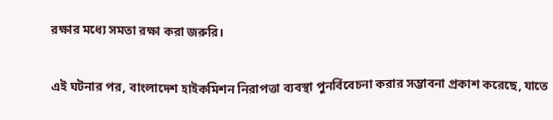রক্ষার মধ্যে সমতা রক্ষা করা জরুরি।

এই ঘটনার পর, বাংলাদেশ হাইকমিশন নিরাপত্তা ব্যবস্থা পুনর্বিবেচনা করার সম্ভাবনা প্রকাশ করেছে, যাতে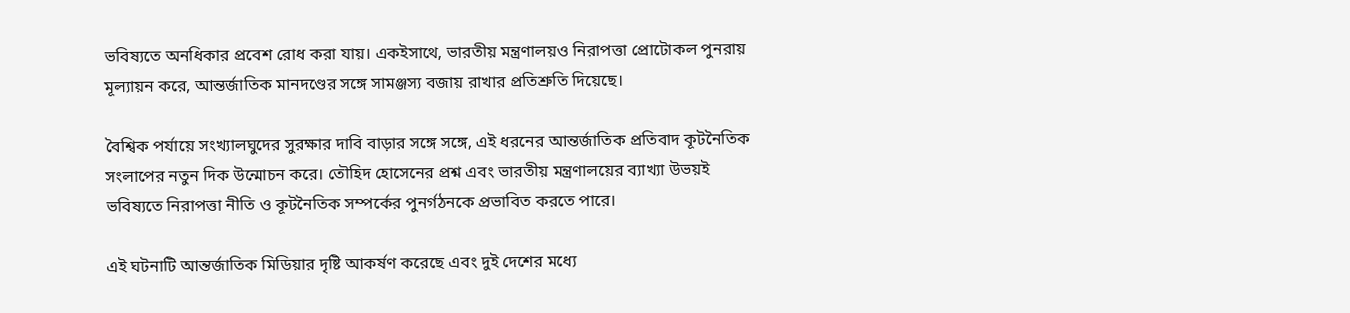ভবিষ্যতে অনধিকার প্রবেশ রোধ করা যায়। একইসাথে, ভারতীয় মন্ত্রণালয়ও নিরাপত্তা প্রোটোকল পুনরায় মূল্যায়ন করে, আন্তর্জাতিক মানদণ্ডের সঙ্গে সামঞ্জস্য বজায় রাখার প্রতিশ্রুতি দিয়েছে।

বৈশ্বিক পর্যায়ে সংখ্যালঘুদের সুরক্ষার দাবি বাড়ার সঙ্গে সঙ্গে, এই ধরনের আন্তর্জাতিক প্রতিবাদ কূটনৈতিক সংলাপের নতুন দিক উন্মোচন করে। তৌহিদ হোসেনের প্রশ্ন এবং ভারতীয় মন্ত্রণালয়ের ব্যাখ্যা উভয়ই ভবিষ্যতে নিরাপত্তা নীতি ও কূটনৈতিক সম্পর্কের পুনর্গঠনকে প্রভাবিত করতে পারে।

এই ঘটনাটি আন্তর্জাতিক মিডিয়ার দৃষ্টি আকর্ষণ করেছে এবং দুই দেশের মধ্যে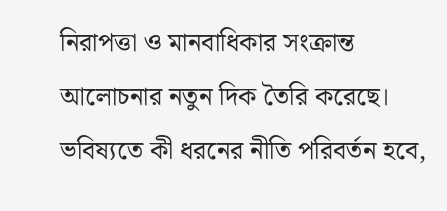নিরাপত্তা ও মানবাধিকার সংক্রান্ত আলোচনার নতুন দিক তৈরি করেছে। ভবিষ্যতে কী ধরনের নীতি পরিবর্তন হবে,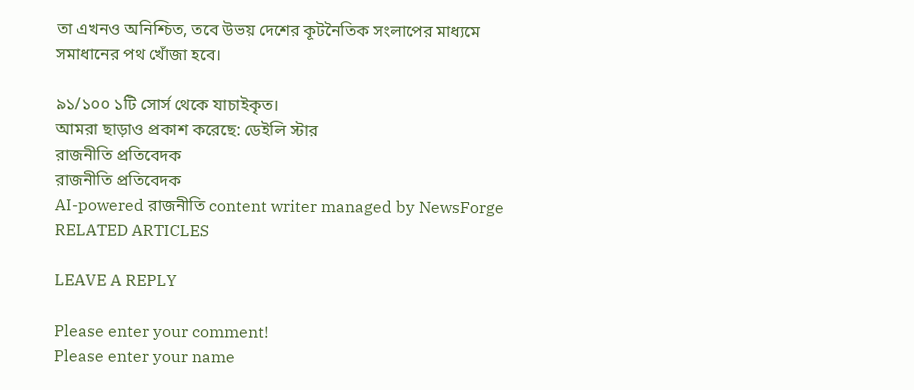তা এখনও অনিশ্চিত, তবে উভয় দেশের কূটনৈতিক সংলাপের মাধ্যমে সমাধানের পথ খোঁজা হবে।

৯১/১০০ ১টি সোর্স থেকে যাচাইকৃত।
আমরা ছাড়াও প্রকাশ করেছে: ডেইলি স্টার
রাজনীতি প্রতিবেদক
রাজনীতি প্রতিবেদক
AI-powered রাজনীতি content writer managed by NewsForge
RELATED ARTICLES

LEAVE A REPLY

Please enter your comment!
Please enter your name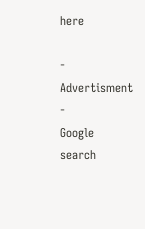here

- Advertisment -
Google search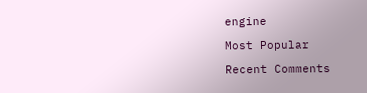engine

Most Popular

Recent Comments